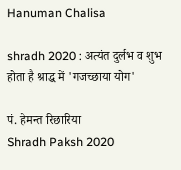Hanuman Chalisa

shradh 2020 : अत्यंत दुर्लभ व शुभ होता है श्राद्ध में 'गजच्छाया योग'

पं. हेमन्त रिछारिया
Shradh Paksh 2020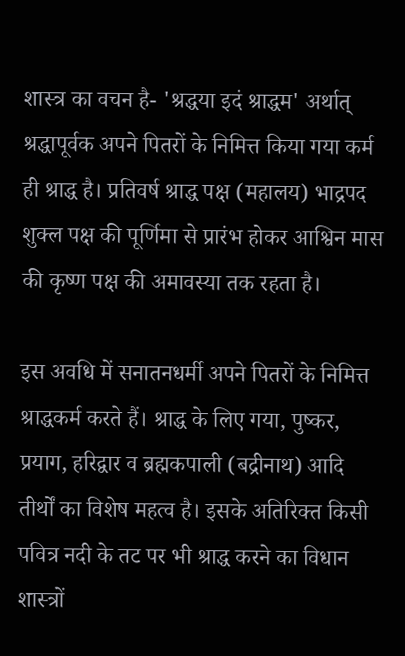शास्त्र का वचन है- 'श्रद्धया इदं श्राद्धम' अर्थात् श्रद्धापूर्वक अपने पितरों के निमित्त किया गया कर्म ही श्राद्ध है। प्रतिवर्ष श्राद्ध पक्ष (महालय) भाद्रपद शुक्ल पक्ष की पूर्णिमा से प्रारंभ होकर आश्विन मास की कृष्ण पक्ष की अमावस्या तक रहता है।

इस अवधि में सनातनधर्मी अपने पितरों के निमित्त श्राद्धकर्म करते हैं। श्राद्ध के लिए गया, पुष्कर, प्रयाग, हरिद्वार व ब्रह्मकपाली (बद्रीनाथ) आदि तीर्थों का विशेष महत्व है। इसके अतिरिक्त किसी पवित्र नदी के तट पर भी श्राद्ध करने का विधान शास्त्रों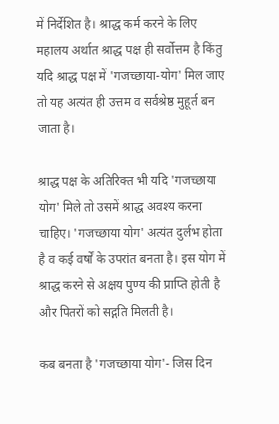में निर्देशित है। श्राद्ध कर्म करने के लिए महालय अर्थात श्राद्ध पक्ष ही सर्वोत्तम है किंतु यदि श्राद्ध पक्ष में 'गजच्छाया-योग' मिल जाए तो यह अत्यंत ही उत्तम व सर्वश्रेष्ठ मुहूर्त बन जाता है।

श्राद्ध पक्ष के अतिरिक्त भी यदि 'गजच्छाया योग' मिले तो उसमें श्राद्ध अवश्य करना चाहिए। 'गजच्छाया योग' अत्यंत दुर्लभ होता है व कई वर्षों के उपरांत बनता है। इस योग में श्राद्ध करने से अक्षय पुण्य की प्राप्ति होती है और पितरों को सद्गति मिलती है।

कब बनता है 'गजच्छाया योग'- जिस दिन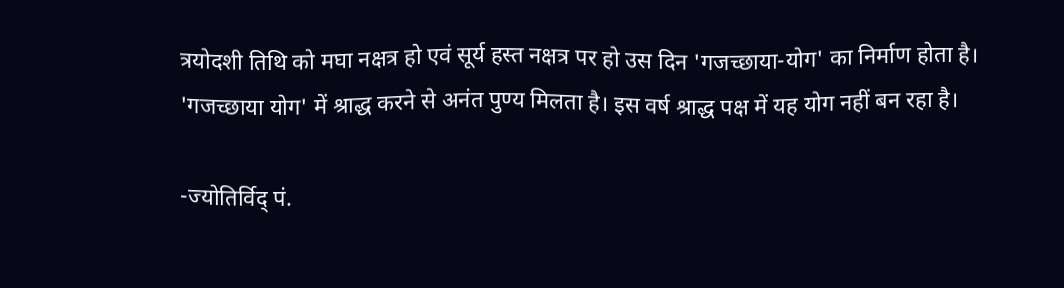त्रयोदशी तिथि को मघा नक्षत्र हो एवं सूर्य हस्त नक्षत्र पर हो उस दिन 'गजच्छाया-योग' का निर्माण होता है। 'गजच्छाया योग' में श्राद्ध करने से अनंत पुण्य मिलता है। इस वर्ष श्राद्ध पक्ष में यह योग नहीं बन रहा है।

-ज्योतिर्विद् पं.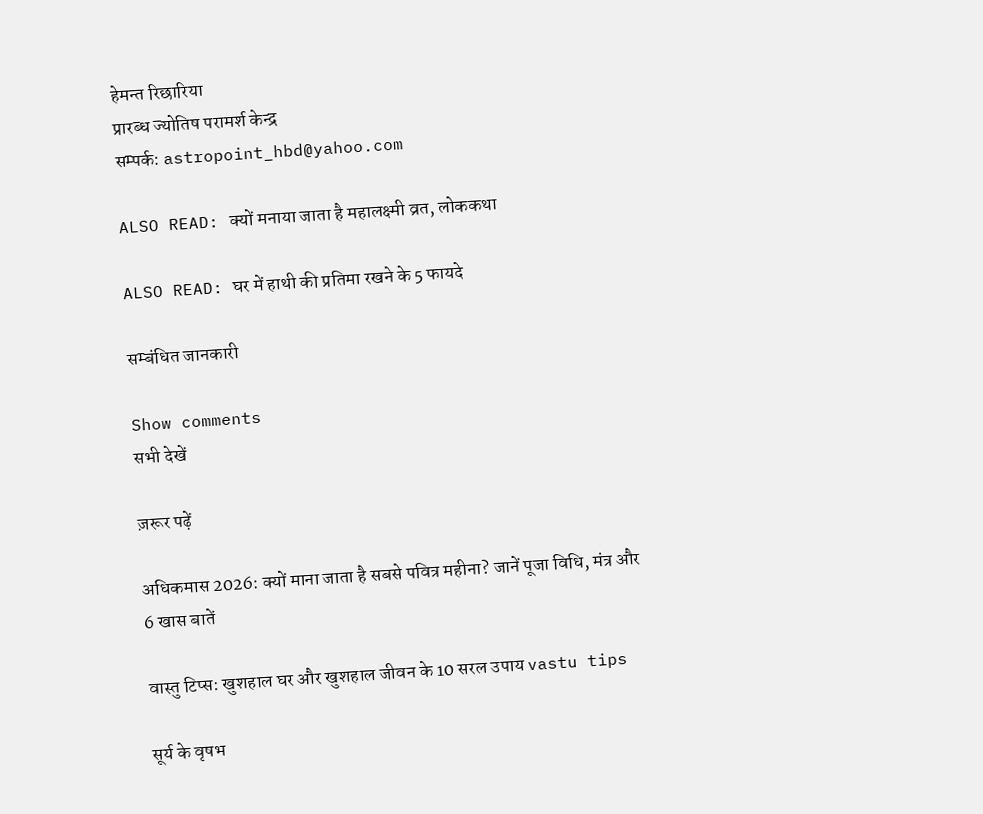हेमन्त रिछारिया
प्रारब्ध ज्योतिष परामर्श केन्द्र
सम्पर्क: astropoint_hbd@yahoo.com

ALSO READ: क्यों मनाया जाता है महालक्ष्मी व्रत, लोककथा

ALSO READ: घर में हाथी की प्रतिमा रखने के 5 फायदे

सम्बंधित जानकारी

Show comments
सभी देखें

ज़रूर पढ़ें

अधिकमास 2026: क्यों माना जाता है सबसे पवित्र महीना? जानें पूजा विधि, मंत्र और 6 खास बातें

वास्तु टिप्स: खुशहाल घर और खुशहाल जीवन के 10 सरल उपाय vastu tips

सूर्य के वृषभ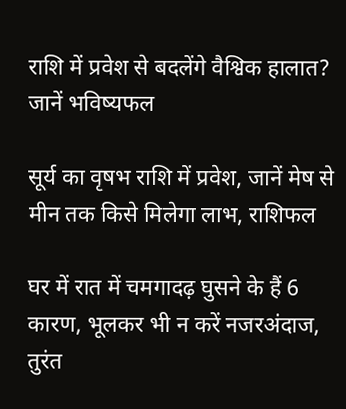राशि में प्रवेश से बदलेंगे वैश्विक हालात? जानें भविष्यफल

सूर्य का वृषभ राशि में प्रवेश, जानें मेष से मीन तक किसे मिलेगा लाभ, राशिफल

घर में रात में चमगादढ़ घुसने के हैं 6 कारण, भूलकर भी न करें नजरअंदाज, तुरंत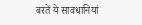बरतें ये सावधानियां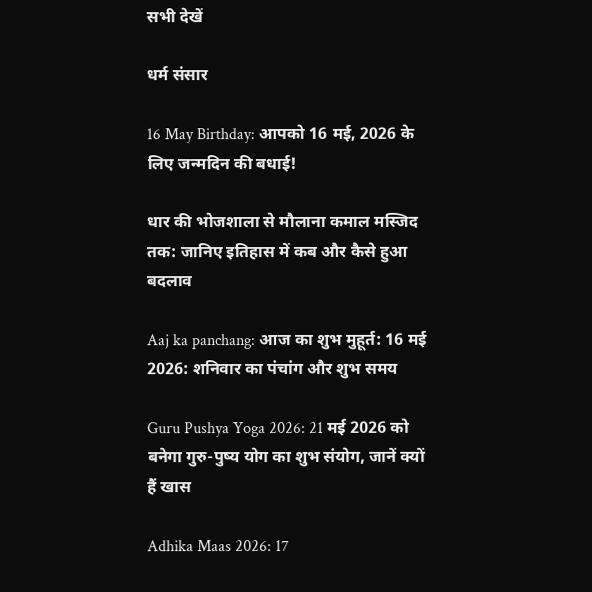सभी देखें

धर्म संसार

16 May Birthday: आपको 16 मई, 2026 के लिए जन्मदिन की बधाई!

धार की भोजशाला से मौलाना कमाल मस्जिद तक: जानिए इतिहास में कब और कैसे हुआ बदलाव

Aaj ka panchang: आज का शुभ मुहूर्त: 16 मई 2026: शनिवार का पंचांग और शुभ समय

Guru Pushya Yoga 2026: 21 मई 2026 को बनेगा गुरु-पुष्य योग का शुभ संयोग, जानें क्यों हैं खास

Adhika Maas 2026: 17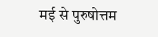मई से पुरुषोत्तम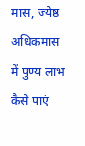मास, ज्येष्ठ अधिकमास में पुण्य लाभ कैसे पाएं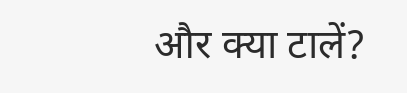और क्या टालें?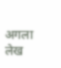अगला लेख